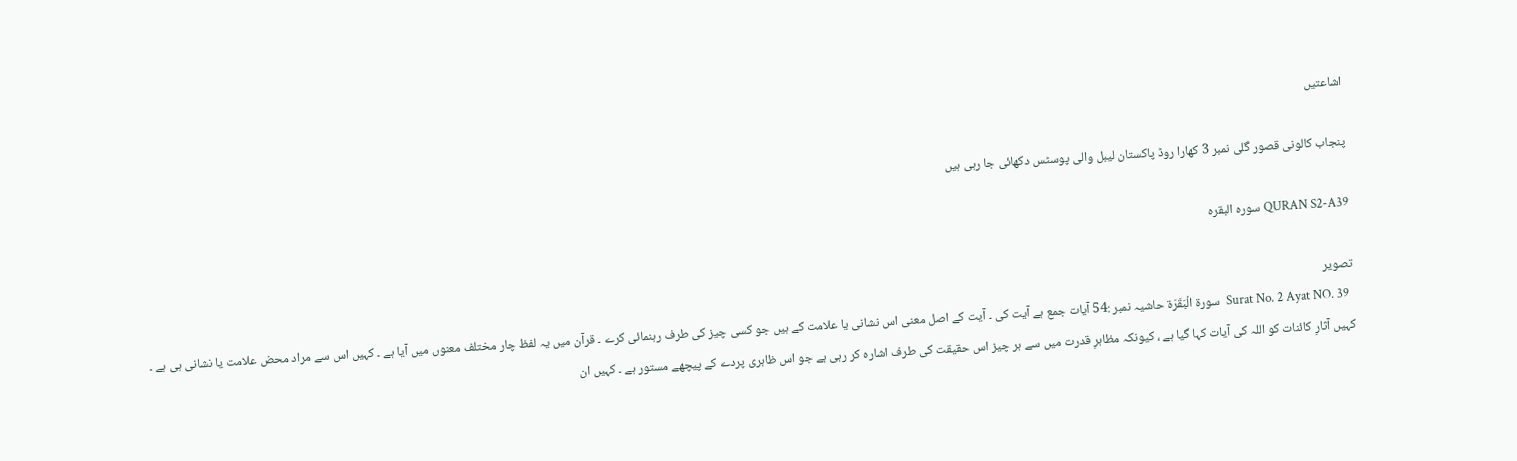اشاعتیں

پنجاب کالونی قصور گلی نمبر 3 کھارا روڈ پاکستان لیبل والی پوسٹس دکھائی جا رہی ہیں

QURAN S2-A39 سورہ البقرہ

تصویر
  Surat No. 2 Ayat NO. 39  سورة الْبَقَرَة حاشیہ نمبر :54 آیات جمع ہے آیت کی ۔ آیت کے اصل معنی اس نشانی یا علامت کے ہیں جو کسی چیز کی طرف رہنمائی کرے ۔ قرآن میں یہ لفظ چار مختلف معنوں میں آیا ہے ۔ کہیں اس سے مراد محض علامت یا نشانی ہی ہے ۔ کہیں آثارِ کائنات کو اللہ کی آیات کہا گیا ہے ، کیونکہ مظاہرِ قدرت میں سے ہر چیز اس حقیقت کی طرف اشارہ کر رہی ہے جو اس ظاہری پردے کے پیچھے مستور ہے ۔ کہیں ان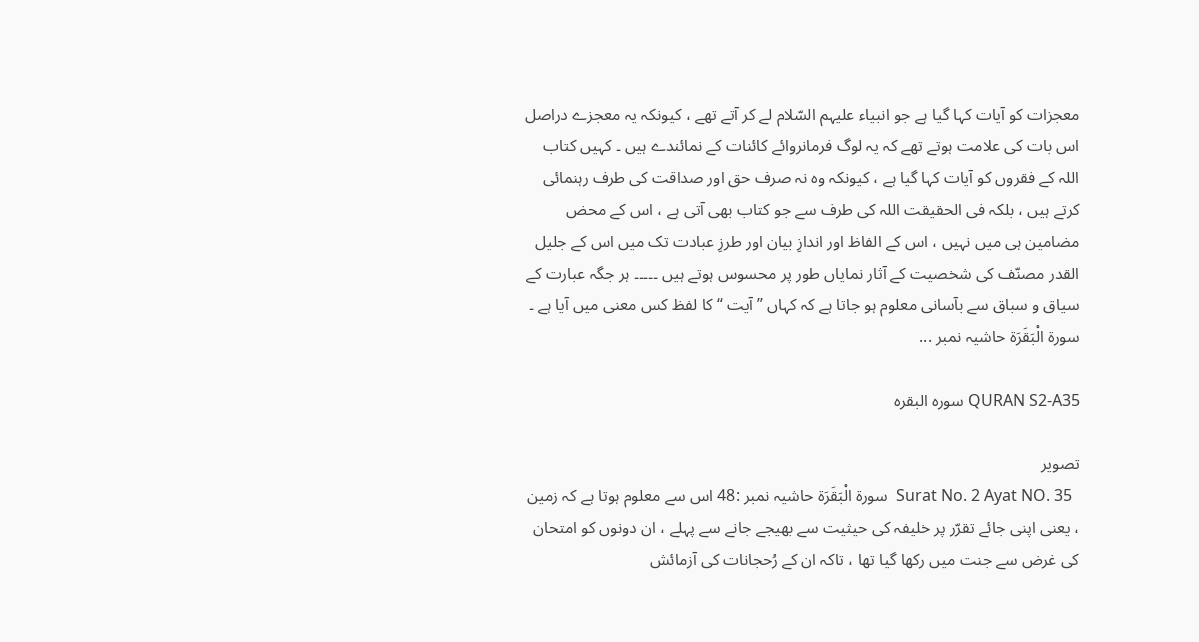معجزات کو آیات کہا گیا ہے جو انبیاء علیہم السّلام لے کر آتے تھے ، کیونکہ یہ معجزے دراصل اس بات کی علامت ہوتے تھے کہ یہ لوگ فرمانروائے کائنات کے نمائندے ہیں ۔ کہیں کتاب اللہ کے فقروں کو آیات کہا گیا ہے ، کیونکہ وہ نہ صرف حق اور صداقت کی طرف رہنمائی کرتے ہیں ، بلکہ فی الحقیقت اللہ کی طرف سے جو کتاب بھی آتی ہے ، اس کے محض مضامین ہی میں نہیں ، اس کے الفاظ اور اندازِ بیان اور طرزِ عبادت تک میں اس کے جلیل القدر مصنّف کی شخصیت کے آثار نمایاں طور پر محسوس ہوتے ہیں ۔۔۔۔۔ ہر جگہ عبارت کے سیاق و سباق سے بآسانی معلوم ہو جاتا ہے کہ کہاں ’’ آیت “ کا لفظ کس معنی میں آیا ہے ۔ سورة الْبَقَرَة حاشیہ نمبر ...

QURAN S2-A35 سورہ البقرہ

تصویر
  Surat No. 2 Ayat NO. 35  سورة الْبَقَرَة حاشیہ نمبر :48 اس سے معلوم ہوتا ہے کہ زمین ، یعنی اپنی جائے تقرّر پر خلیفہ کی حیثیت سے بھیجے جانے سے پہلے ، ان دونوں کو امتحان کی غرض سے جنت میں رکھا گیا تھا ، تاکہ ان کے رُحجانات کی آزمائش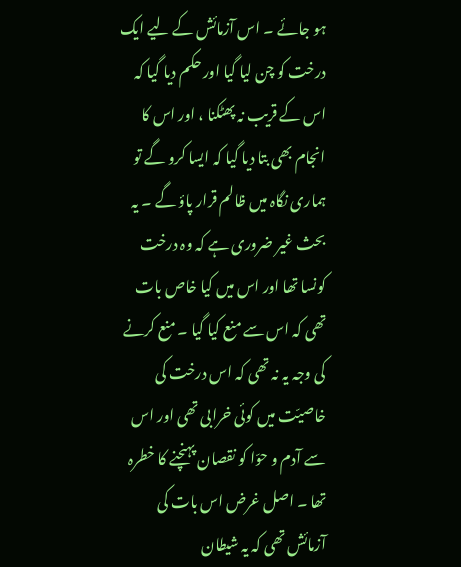ہو جائے ۔ اس آزمائش کے لیے ایک درخت کو چن لیا گیا اور حکم دیا گیا کہ اس کے قریب نہ پھٹکنا ، اور اس کا انجام بھی بتا دیا گیا کہ ایسا کرو گے تو ہماری نگاہ میں ظالم قرار پاؤ گے ۔ یہ بحث غیر ضروری ہے کہ وہ درخت کونسا تھا اور اس میں کیا خاص بات تھی کہ اس سے منع کیا گیا ۔ منع کرنے کی وجہ یہ نہ تھی کہ اس درخت کی خاصیّت میں کوئی خرابی تھی اور اس سے آدم و حوّا کو نقصان پہنچنے کا خطرہ تھا ۔ اصل غرض اس بات کی آزمائش تھی کہ یہ شیطان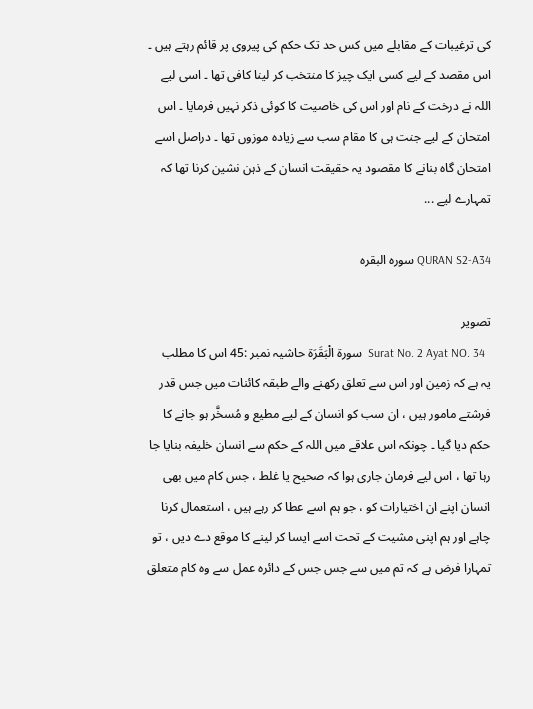کی ترغیبات کے مقابلے میں کس حد تک حکم کی پیروی پر قائم رہتے ہیں ۔ اس مقصد کے لیے کسی ایک چیز کا منتخب کر لینا کافی تھا ۔ اسی لیے اللہ نے درخت کے نام اور اس کی خاصیت کا کوئی ذکر نہیں فرمایا ۔ اس امتحان کے لیے جنت ہی کا مقام سب سے زیادہ موزوں تھا ۔ دراصل اسے امتحان گاہ بنانے کا مقصود یہ حقیقت انسان کے ذہن نشین کرنا تھا کہ تمہارے لیے ...

QURAN S2-A34 سورہ البقرہ

تصویر
  Surat No. 2 Ayat NO. 34  سورة الْبَقَرَة حاشیہ نمبر :45 اس کا مطلب یہ ہے کہ زمین اور اس سے تعلق رکھنے والے طبقہ کائنات میں جس قدر فرشتے مامور ہیں ، ان سب کو انسان کے لیے مطیع و مُسخَّر ہو جانے کا حکم دیا گیا ۔ چونکہ اس علاقے میں اللہ کے حکم سے انسان خلیفہ بنایا جا رہا تھا ، اس لیے فرمان جاری ہوا کہ صحیح یا غلط ، جس کام میں بھی انسان اپنے ان اختیارات کو ، جو ہم اسے عطا کر رہے ہیں ، استعمال کرنا چاہے اور ہم اپنی مشیت کے تحت اسے ایسا کر لینے کا موقع دے دیں ، تو تمہارا فرض ہے کہ تم میں سے جس جس کے دائرہ عمل سے وہ کام متعلق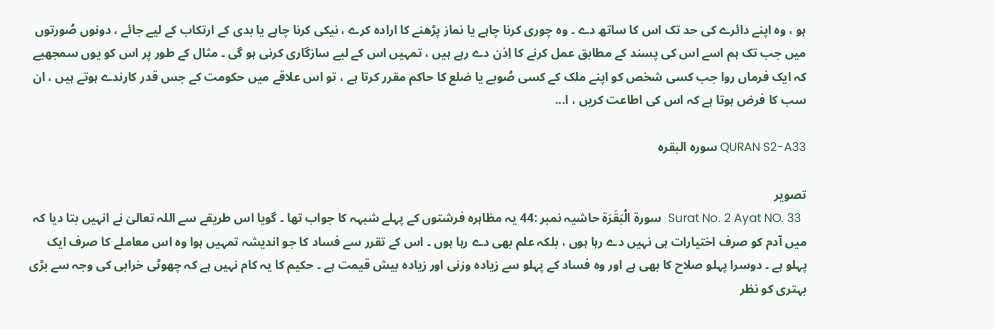ہو ، وہ اپنے دائرے کی حد تک اس کا ساتھ دے ۔ وہ چوری کرنا چاہے یا نماز پڑھنے کا ارادہ کرے ، نیکی کرنا چاہے یا بدی کے ارتکاب کے لیے جائے ، دونوں صُورتوں میں جب تک ہم اسے اس کی پسند کے مطابق عمل کرنے کا اِذن دے رہے ہیں ، تمہیں اس کے لیے سازگاری کرنی ہو گی ۔ مثال کے طور پر اس کو یوں سمجھیے کہ ایک فرماں روا جب کسی شخص کو اپنے ملک کے کسی صُوبے یا ضلع کا حاکم مقرر کرتا ہے ، تو اس علاقے میں حکومت کے جس قدر کارندے ہوتے ہیں ، ان سب کا فرض ہوتا ہے کہ اس کی اطاعت کریں ، ا...

QURAN S2-A33 سورہ البقرہ

تصویر
  Surat No. 2 Ayat NO. 33  سورة الْبَقَرَة حاشیہ نمبر :44 یہ مظاہرہ فرشتوں کے پہلے شبہہ کا جواب تھا ۔ گویا اس طریقے سے اللہ تعالیٰ نے انہیں بتا دیا کہ میں آدم کو صرف اختیارات ہی نہیں دے رہا ہوں ، بلکہ علم بھی دے رہا ہوں ۔ اس کے تقرر سے فساد کا جو اندیشہ تمہیں ہوا وہ اس معاملے کا صرف ایک پہلو ہے ۔ دوسرا پہلو صلاح کا بھی ہے اور وہ فساد کے پہلو سے زیادہ وزنی اور زیادہ بیش قیمت ہے ۔ حکیم کا یہ کام نہیں ہے کہ چھوٹی خرابی کی وجہ سے بڑی بہتری کو نظر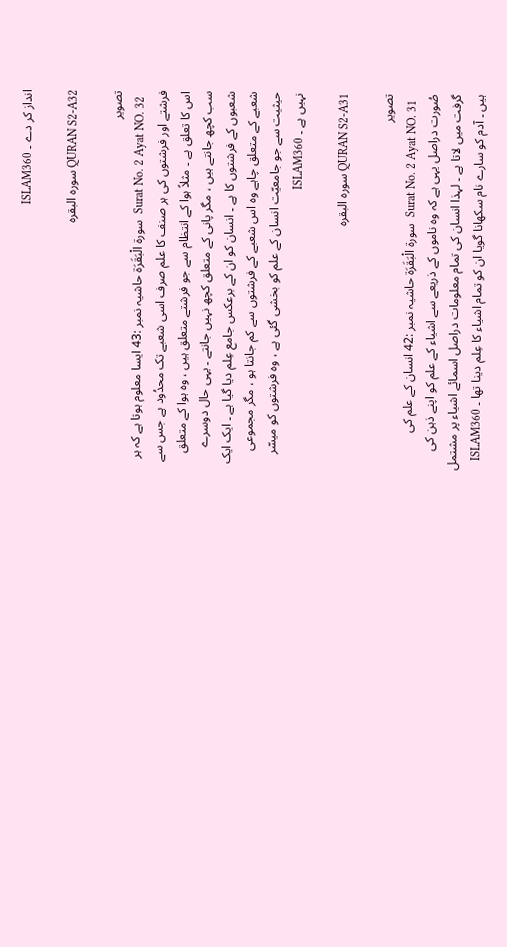انداز کر دے ۔ ISLAM360

QURAN S2-A32 سورہ البقرہ

تصویر
  Surat No. 2 Ayat NO. 32  سورة الْبَقَرَة حاشیہ نمبر :43 ایسا معلوم ہوتا ہے کہ ہر فرشتے اور فرشتوں کی ہر صنف کا علم صرف اسی شعبے تک محدُود ہے جس سے اس کا تعلق ہے ۔ مثلاً ہوا کے انتظام سے جو فرشتے متعلق ہیں ، وہ ہوا کے متعلق سب کچھ جانتے ہیں ، مگر پانی کے متعلق کچھ نہیں جانتے ۔ یہی حال دوسرے شعبوں کے فرشتوں کا ہے ۔ انسان کو ان کے برعکس جامع عِلم دیا گیا ہے ۔ ایک ایک شعبے کے متعلق چاہے وہ اس شعبے کے فرشتوں سے کم جانتا ہو ، مگر مجموعی حیثیت سے جو جامعیّت انسان کے علم کو بخشی گئی ہے ، وہ فرشتوں کو میسّر نہیں ہے ۔ ISLAM360

QURAN S2-A31 سورہ البقرہ

تصویر
  Surat No. 2 Ayat NO. 31  سورة الْبَقَرَة حاشیہ نمبر :42 انسان کے علم کی صُورت دراصل یہی ہے کہ وہ ناموں کے ذریعے سے اشیاء کے علم کو اپنے ذہن کی گرفت میں لاتا ہے ۔ لہذا انسان کی تمام معلومات دراصل اسمائے اشیاء پر مشتمل ہیں ۔ آدم کو سارے نام سکھانا گویا ان کو تمام اشیاء کا عِلم دینا تھا ۔ ISLAM360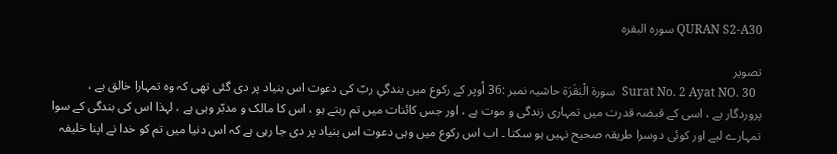QURAN S2-A30 سورہ البقرہ

تصویر
  Surat No. 2 Ayat NO. 30  سورة الْبَقَرَة حاشیہ نمبر :36 اُوپر کے رکوع میں بندگیِ ربّ کی دعوت اس بنیاد پر دی گئی تھی کہ وہ تمہارا خالق ہے ، پروردگار ہے ، اسی کے قبضہ قدرت میں تمہاری زندگی و موت ہے ، اور جس کائنات میں تم رہتے ہو ، اس کا مالک و مدبّر وہی ہے ، لہذا اس کی بندگی کے سوا تمہارے لیے اور کوئی دوسرا طریقہ صحیح نہیں ہو سکتا ۔ اب اس رکوع میں وہی دعوت اس بنیاد پر دی جا رہی ہے کہ اس دنیا میں تم کو خدا نے اپنا خلیفہ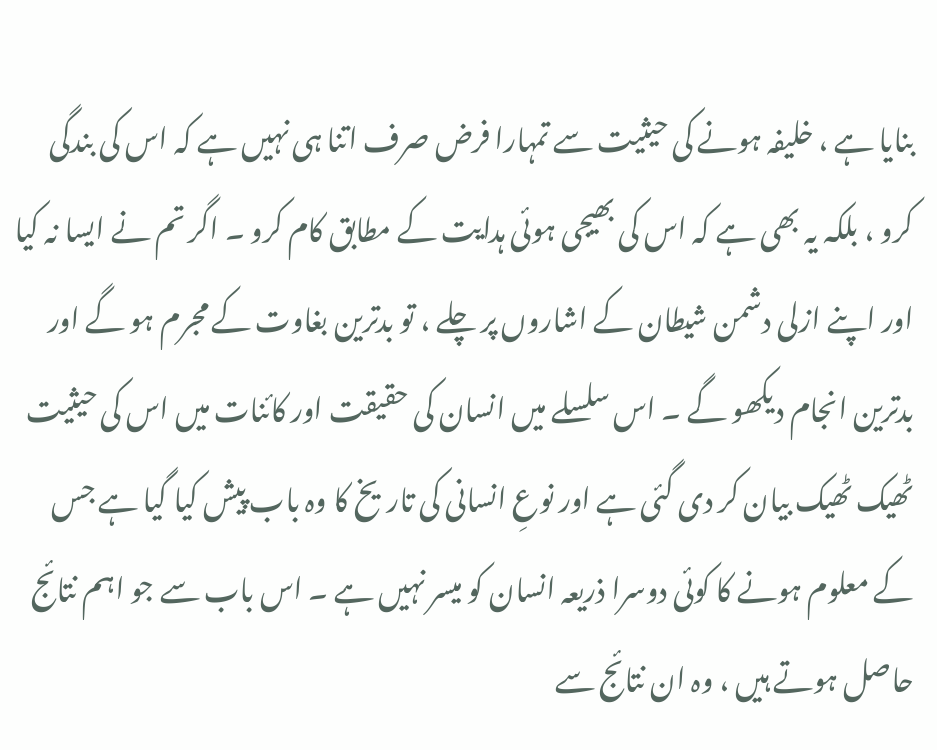بنایا ہے ، خلیفہ ہونے کی حیثیت سے تمہارا فرض صرف اتنا ہی نہیں ہے کہ اس کی بندگی کرو ، بلکہ یہ بھی ہے کہ اس کی بھیجی ہوئی ہدایت کے مطابق کام کرو ۔ اگر تم نے ایسا نہ کیا اور اپنے ازلی دشمن شیطان کے اشاروں پر چلے ، تو بدترین بغاوت کے مجرم ہو گے اور بدترین انجام دیکھو گے ۔ اس سلسلے میں انسان کی حقیقت اور کائنات میں اس کی حیثیت ٹھیک ٹھیک بیان کر دی گئی ہے اور نوعِ انسانی کی تاریخ کا وہ باب پیش کیا گیا ہے جس کے معلوم ہونے کا کوئی دوسرا ذریعہ انسان کو میسر نہیں ہے ۔ اس باب سے جو اہم نتائج حاصل ہوتے ہیں ، وہ ان نتائج سے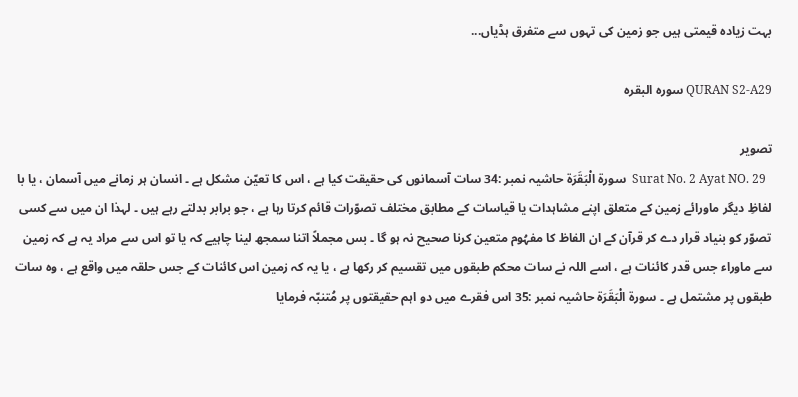بہت زیادہ قیمتی ہیں جو زمین کی تہوں سے متفرق ہڈیاں...

QURAN S2-A29 سورہ البقرہ

تصویر
  Surat No. 2 Ayat NO. 29  سورة الْبَقَرَة حاشیہ نمبر :34 سات آسمانوں کی حقیقت کیا ہے ، اس کا تعیّن مشکل ہے ۔ انسان ہر زمانے میں آسمان ، یا با لفاظِ دیگر ماورائے زمین کے متعلق اپنے مشاہدات یا قیاسات کے مطابق مختلف تصوّرات قائم کرتا رہا ہے ، جو برابر بدلتے رہے ہیں ۔ لہذا ان میں سے کسی تصوّر کو بنیاد قرار دے کر قرآن کے ان الفاظ کا مفہُوم متعین کرنا صحیح نہ ہو گا ۔ بس مجملاً اتنا سمجھ لینا چاہیے کہ یا تو اس سے مراد یہ ہے کہ زمین سے ماوراء جس قدر کائنات ہے ، اسے اللہ نے سات محکم طبقوں میں تقسیم کر رکھا ہے ، یا یہ کہ زمین اس کائنات کے جس حلقہ میں واقع ہے ، وہ سات طبقوں پر مشتمل ہے ۔ سورة الْبَقَرَة حاشیہ نمبر :35 اس فقرے میں دو اہم حقیقتوں پر مُتنبّہ فرمایا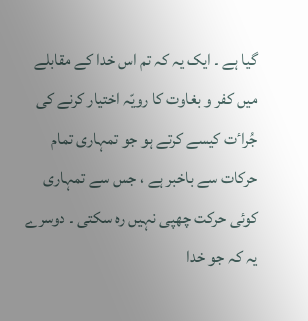گیا ہے ۔ ایک یہ کہ تم اس خدا کے مقابلے میں کفر و بغاوت کا رویّہ اختیار کرنے کی جُراٴت کیسے کرتے ہو جو تمہاری تمام حرکات سے باخبر ہے ، جس سے تمہاری کوئی حرکت چھپی نہیں رہ سکتی ۔ دوسرے یہ کہ جو خدا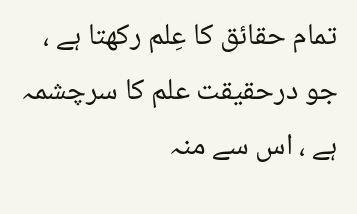تمام حقائق کا عِلم رکھتا ہے ، جو درحقیقت علم کا سرچشمہ ہے ، اس سے منہ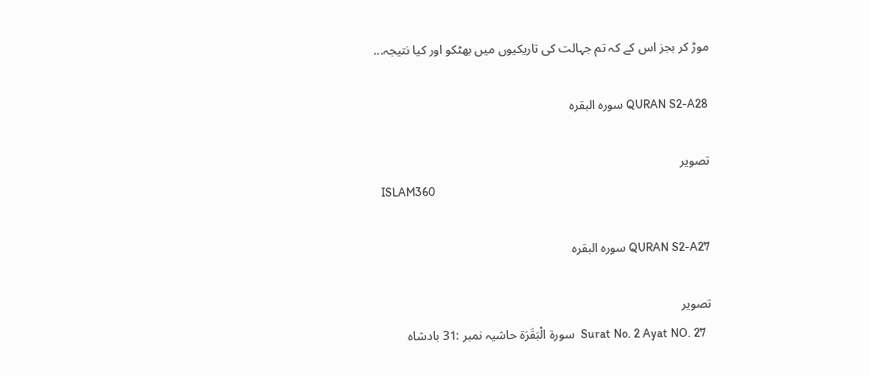موڑ کر بجز اس کے کہ تم جہالت کی تاریکیوں میں بھٹکو اور کیا نتیجہ...

QURAN S2-A28 سورہ البقرہ

تصویر
  ISLAM360

QURAN S2-A27 سورہ البقرہ

تصویر
  Surat No. 2 Ayat NO. 27  سورة الْبَقَرَة حاشیہ نمبر :31 بادشاہ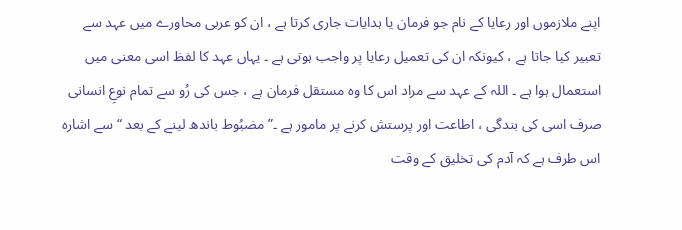اپنے ملازموں اور رعایا کے نام جو فرمان یا ہدایات جاری کرتا ہے ، ان کو عربی محاورے میں عہد سے تعبیر کیا جاتا ہے ، کیونکہ ان کی تعمیل رعایا پر واجب ہوتی ہے ۔ یہاں عہد کا لفظ اسی معنی میں استعمال ہوا ہے ۔ اللہ کے عہد سے مراد اس کا وہ مستقل فرمان ہے ، جس کی رُو سے تمام نوعِ انسانی صرف اسی کی بندگی ، اطاعت اور پرستش کرنے پر مامور ہے ۔” مضبُوط باندھ لینے کے بعد “ سے اشارہ اس طرف ہے کہ آدم کی تخلیق کے وقت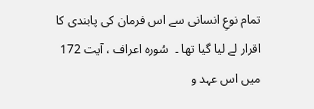تمام نوعِ انسانی سے اس فرمان کی پابندی کا اقرار لے لیا گیا تھا ۔  سُورہ اعراف ، آیت 172  میں اس عہد و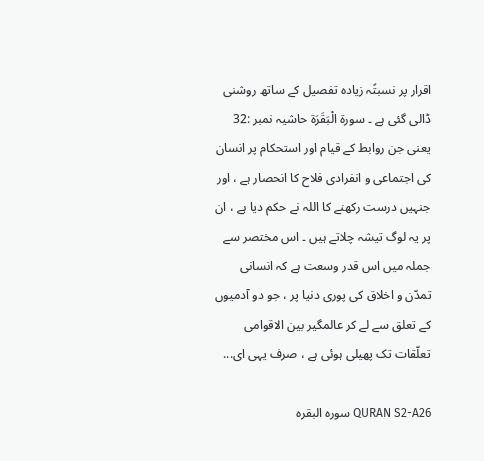اقرار پر نسبتًہ زیادہ تفصیل کے ساتھ روشنی ڈالی گئی ہے ۔ سورة الْبَقَرَة حاشیہ نمبر :32 یعنی جن روابط کے قیام اور استحکام پر انسان کی اجتماعی و انفرادی فلاح کا انحصار ہے ، اور جنہیں درست رکھنے کا اللہ نے حکم دیا ہے ، ان پر یہ لوگ تیشہ چلاتے ہیں ۔ اس مختصر سے جملہ میں اس قدر وسعت ہے کہ انسانی تمدّن و اخلاق کی پوری دنیا پر ، جو دو آدمیوں کے تعلق سے لے کر عالمگیر بین الاقوامی تعلّقات تک پھیلی ہوئی ہے ، صرف یہی ای...

QURAN S2-A26 سورہ البقرہ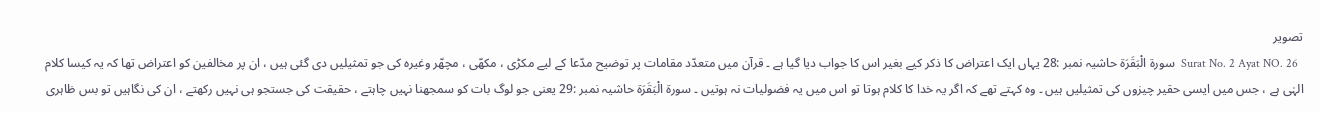تصویر
  Surat No. 2 Ayat NO. 26  سورة الْبَقَرَة حاشیہ نمبر :28 یہاں ایک اعتراض کا ذکر کیے بغیر اس کا جواب دیا گیا ہے ۔ قرآن میں متعدّد مقامات پر توضیح مدّعا کے لیے مکڑی ، مکھّی ، مچھّر وغیرہ کی جو تمثیلیں دی گئی ہیں ، ان پر مخالفین کو اعتراض تھا کہ یہ کیسا کلام الہٰی ہے ، جس میں ایسی حقیر چیزوں کی تمثیلیں ہیں ۔ وہ کہتے تھے کہ اگر یہ خدا کا کلام ہوتا تو اس میں یہ فضولیات نہ ہوتیں ۔ سورة الْبَقَرَة حاشیہ نمبر :29 یعنی جو لوگ بات کو سمجھنا نہیں چاہتے ، حقیقت کی جستجو ہی نہیں رکھتے ، ان کی نگاہیں تو بس ظاہری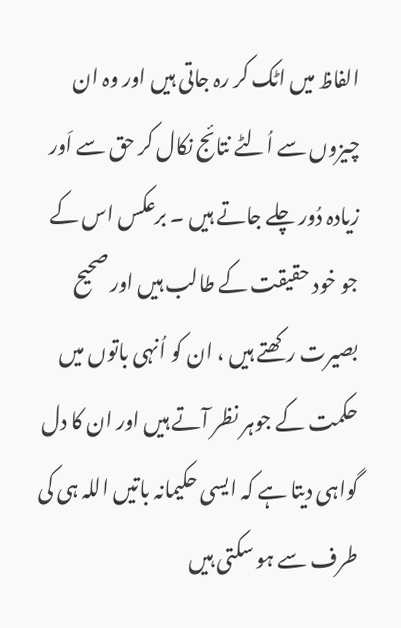الفاظ میں اٹک کر رہ جاتی ہیں اور وہ ان چیزوں سے اُلٹے نتائج نکال کر حق سے اَور زیادہ دُور چلے جاتے ہیں ۔ برعکس اس کے جو خود حقیقت کے طالب ہیں اور صحیح بصیرت رکھتے ہیں ، ان کو اُنہی باتوں میں حکمت کے جوہر نظر آتے ہیں اور ان کا دل گواہی دیتا ہے کہ ایسی حکیمانہ باتیں اللہ ہی کی طرف سے ہو سکتی ہیں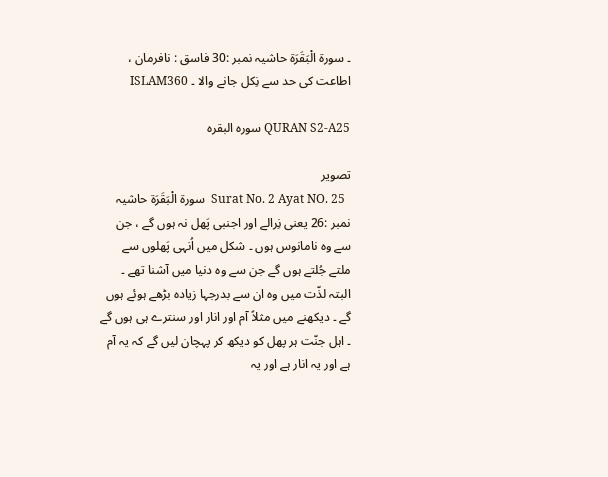۔ سورة الْبَقَرَة حاشیہ نمبر :30 فاسق : نافرمان ، اطاعت کی حد سے نِکل جانے والا ۔ ISLAM360

QURAN S2-A25 سورہ البقرہ

تصویر
  Surat No. 2 Ayat NO. 25  سورة الْبَقَرَة حاشیہ نمبر :26 یعنی نِرالے اور اجنبی پَھل نہ ہوں گے ، جن سے وہ نامانوس ہوں ۔ شکل میں اُنہی پَھلوں سے ملتے جُلتے ہوں گے جن سے وہ دنیا میں آشنا تھے ۔ البتہ لذّت میں وہ ان سے بدرجہا زیادہ بڑھے ہوئے ہوں گے ۔ دیکھنے میں مثلاً آم اور انار اور سنترے ہی ہوں گے ۔ اہل جنّت ہر پھل کو دیکھ کر پہچان لیں گے کہ یہ آم ہے اور یہ انار ہے اور یہ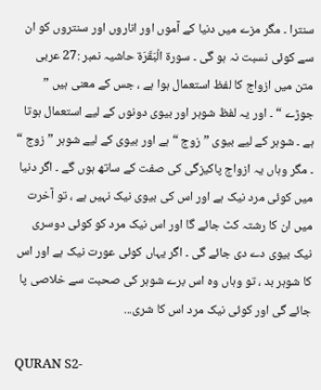سنترا ۔ مگر مزے میں دنیا کے آموں اور اناروں اور سنتروں کو ان سے کوئی نسبت نہ ہو گی ۔ سورة الْبَقَرَة حاشیہ نمبر :27 عربی متن میں ازواج کا لفظ استعمال ہوا ہے ، جس کے معنی ہیں ” جوڑے “ ۔ اور یہ لفظ شوہر اور بیوی دونوں کے لیے استعمال ہوتا ہے ۔ شوہر کے لیے بیوی ” زوج “ ہے اور بیوی کے لیے شوہر ” زوج “ ۔ مگر وہاں یہ ازواج پاکیزگی کی صفت کے ساتھ ہوں گے ۔ اگر دنیا میں کوئی مرد نیک ہے اور اس کی بیوی نیک نہیں ہے ، تو آخرت میں ان کا رشتہ کٹ جائے گا اور اس نیک مرد کو کوئی دوسری نیک بیوی دے دی جائے گی ۔ اگر یہاں کوئی عورت نیک ہے اور اس کا شوہر بد ، تو وہاں وہ اس برے شوہر کی صحبت سے خلاصی پا جائے گی اور کوئی نیک مرد اس کا شری...

QURAN S2-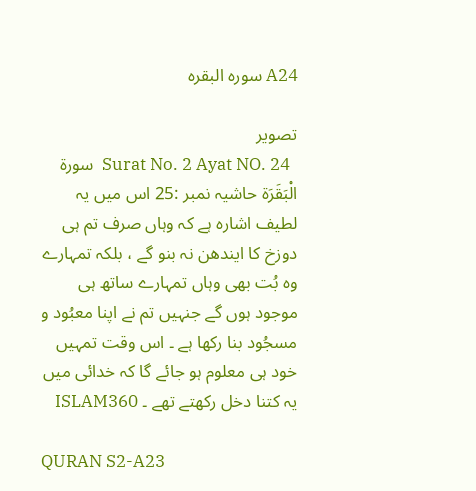A24 سورہ البقرہ

تصویر
  Surat No. 2 Ayat NO. 24  سورة الْبَقَرَة حاشیہ نمبر :25 اس میں یہ لطیف اشارہ ہے کہ وہاں صرف تم ہی دوزخ کا ایندھن نہ بنو گے ، بلکہ تمہارے وہ بُت بھی وہاں تمہارے ساتھ ہی موجود ہوں گے جنہیں تم نے اپنا معبُود و مسجُود بنا رکھا ہے ۔ اس وقت تمہیں خود ہی معلوم ہو جائے گا کہ خدائی میں یہ کتنا دخل رکھتے تھے ۔ ISLAM360

QURAN S2-A23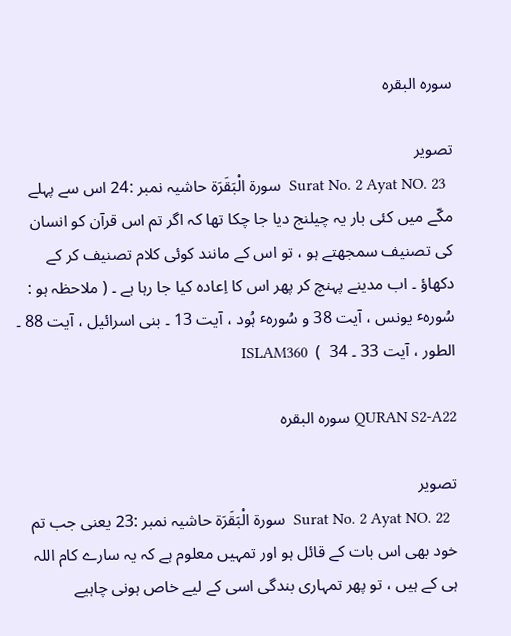سورہ البقرہ

تصویر
  Surat No. 2 Ayat NO. 23  سورة الْبَقَرَة حاشیہ نمبر :24 اس سے پہلے مکّے میں کئی بار یہ چیلنج دیا جا چکا تھا کہ اگر تم اس قرآن کو انسان کی تصنیف سمجھتے ہو ، تو اس کے مانند کوئی کلام تصنیف کر کے دکھاؤ ۔ اب مدینے پہنچ کر پھر اس کا اِعادہ کیا جا رہا ہے ۔ ( ملاحظہ ہو :  سُورہٴ یونس ، آیت 38 و سُورہٴ ہُود ، آیت 13 ۔ بنی اسرائیل ، آیت 88 ۔ الطور ، آیت 33 ۔ 34  )  ISLAM360

QURAN S2-A22 سورہ البقرہ

تصویر
  Surat No. 2 Ayat NO. 22  سورة الْبَقَرَة حاشیہ نمبر :23 یعنی جب تم خود بھی اس بات کے قائل ہو اور تمہیں معلوم ہے کہ یہ سارے کام اللہ ہی کے ہیں ، تو پھر تمہاری بندگی اسی کے لیے خاص ہونی چاہیے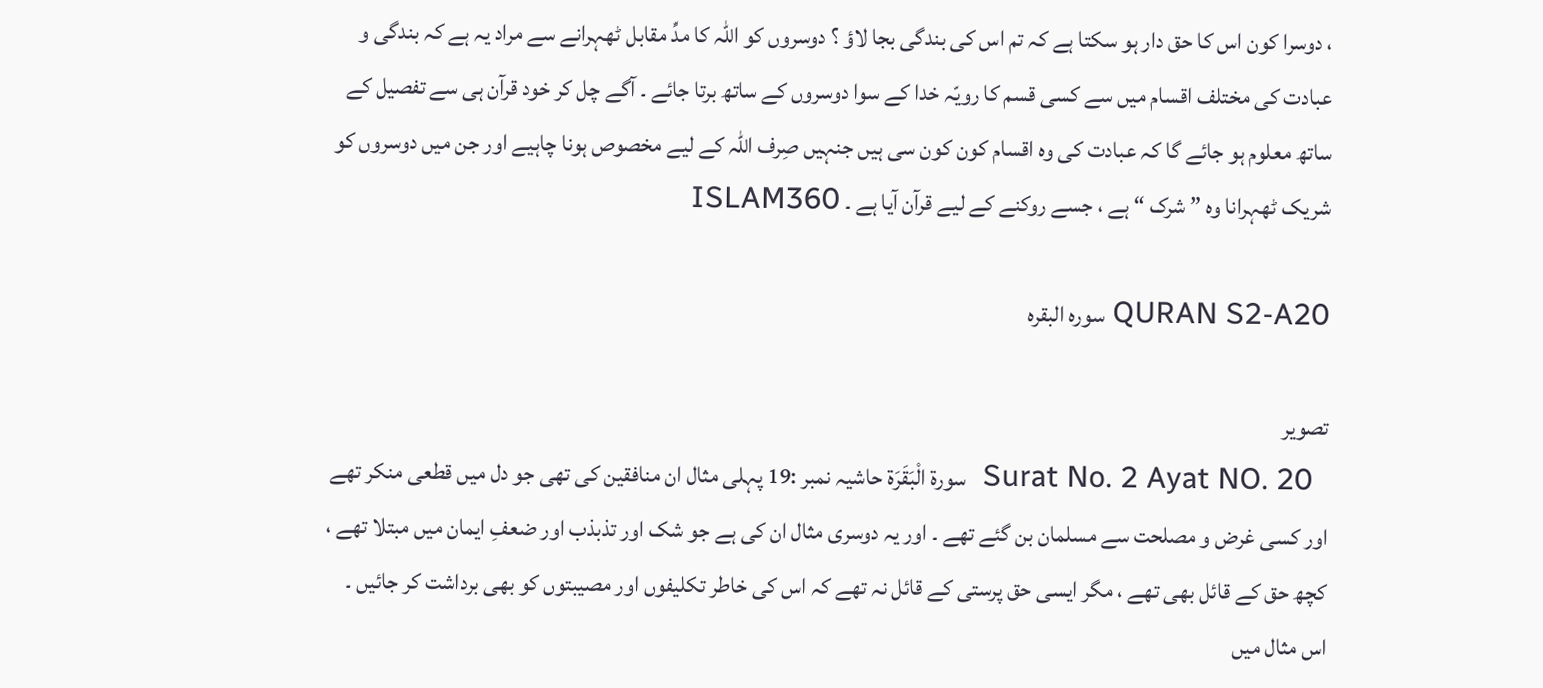، دوسرا کون اس کا حق دار ہو سکتا ہے کہ تم اس کی بندگی بجا لاؤ ؟ دوسروں کو اللہ کا مدِّ مقابل ٹھہرانے سے مراد یہ ہے کہ بندگی و عبادت کی مختلف اقسام میں سے کسی قسم کا رویّہ خدا کے سوا دوسروں کے ساتھ برتا جائے ۔ آگے چل کر خود قرآن ہی سے تفصیل کے ساتھ معلوم ہو جائے گا کہ عبادت کی وہ اقسام کون کون سی ہیں جنہیں صِرف اللہ کے لیے مخصوص ہونا چاہیے اور جن میں دوسروں کو شریک ٹھہرانا وہ ” شرک “ ہے ، جسے روکنے کے لیے قرآن آیا ہے ۔ ISLAM360

QURAN S2-A20 سورہ البقرہ

تصویر
  Surat No. 2 Ayat NO. 20  سورة الْبَقَرَة حاشیہ نمبر :19 پہلی مثال ان منافقین کی تھی جو دل میں قطعی منکر تھے اور کسی غرض و مصلحت سے مسلمان بن گئے تھے ۔ اور یہ دوسری مثال ان کی ہے جو شک اور تذبذب اور ضعفِ ایمان میں مبتلا تھے ، کچھ حق کے قائل بھی تھے ، مگر ایسی حق پرستی کے قائل نہ تھے کہ اس کی خاطر تکلیفوں اور مصیبتوں کو بھی برداشت کر جائیں ۔ اس مثال میں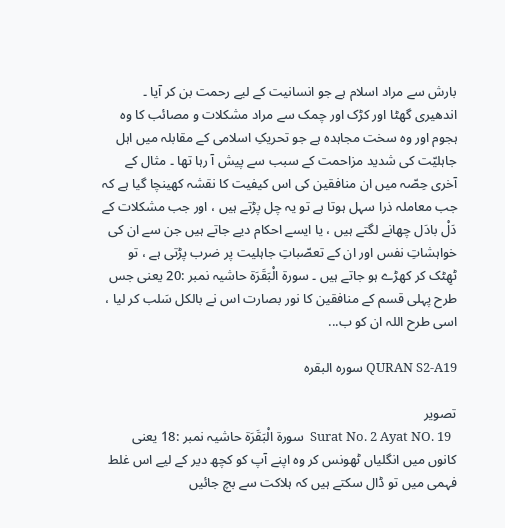بارش سے مراد اسلام ہے جو انسانیت کے لیے رحمت بن کر آیا ۔ اندھیری گھٹا اور کڑک اور چمک سے مراد مشکلات و مصائب کا وہ ہجوم اور وہ سخت مجاہدہ ہے جو تحریکِ اسلامی کے مقابلہ میں اہل جاہلیّت کی شدید مزاحمت کے سبب سے پیش آ رہا تھا ۔ مثال کے آخری حِصّہ میں ان منافقین کی اس کیفیت کا نقشہ کھینچا گیا ہے کہ جب معاملہ ذرا سہل ہوتا ہے تو یہ چل پڑتے ہیں ، اور جب مشکلات کے دَلْ بادَل چھانے لگتے ہیں ، یا ایسے احکام دیے جاتے ہیں جن سے ان کی خواہشاتِ نفس اور ان کے تعصّباتِ جاہلیت پر ضرب پڑتی ہے ، تو ٹھِٹک کر کھڑے ہو جاتے ہیں ۔ سورة الْبَقَرَة حاشیہ نمبر :20 یعنی جس طرح پہلی قسم کے منافقین کا نور بصارت اس نے بالکل سَلب کر لیا ، اسی طرح اللہ ان کو ب...

QURAN S2-A19 سورہ البقرہ

تصویر
  Surat No. 2 Ayat NO. 19  سورة الْبَقَرَة حاشیہ نمبر :18 یعنی کانوں میں انگلیاں ٹھونس کر وہ اپنے آپ کو کچھ دیر کے لیے اس غلط فہمی میں تو ڈال سکتے ہیں کہ ہلاکت سے بچ جائیں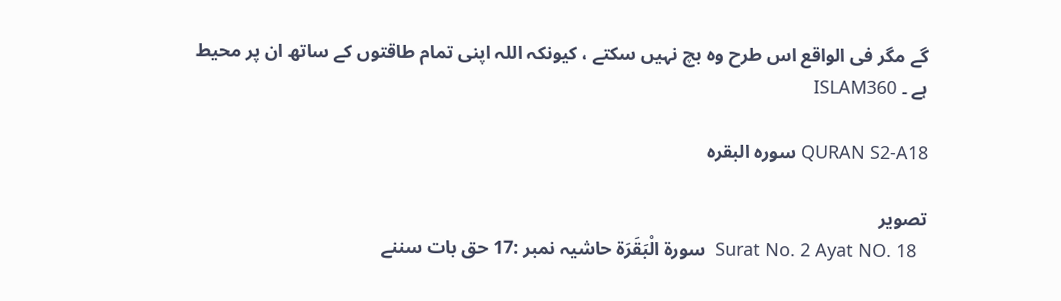گے مگر فی الواقع اس طرح وہ بچ نہیں سکتے ، کیونکہ اللہ اپنی تمام طاقتوں کے ساتھ ان پر محیط ہے ۔ ISLAM360

QURAN S2-A18 سورہ البقرہ

تصویر
  Surat No. 2 Ayat NO. 18  سورة الْبَقَرَة حاشیہ نمبر :17 حق بات سننے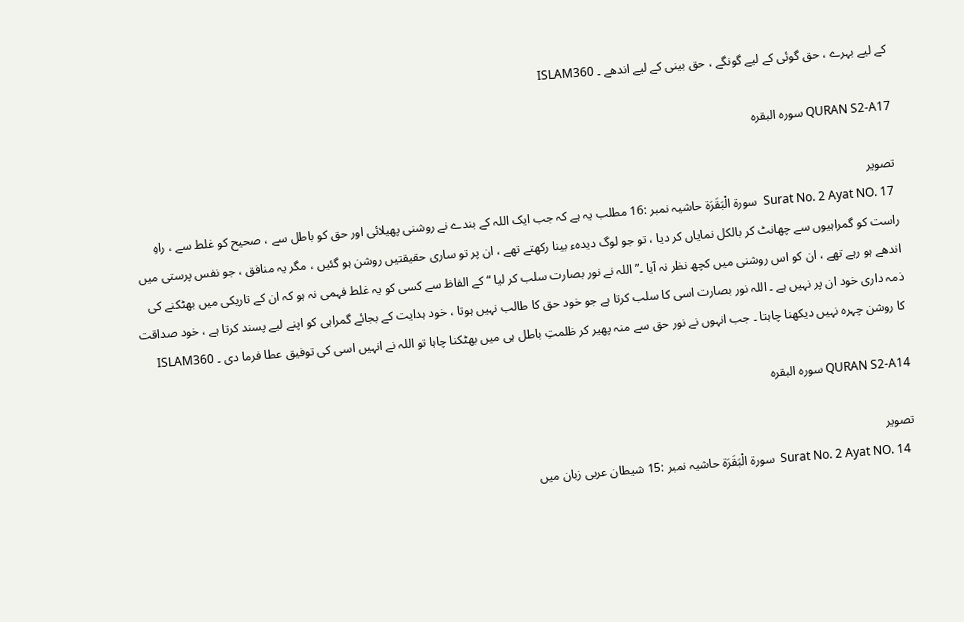کے لیے بہرے ، حق گوئی کے لیے گونگے ، حق بینی کے لیے اندھے ۔ ISLAM360

QURAN S2-A17 سورہ البقرہ

تصویر
 Surat No. 2 Ayat NO. 17  سورة الْبَقَرَة حاشیہ نمبر :16 مطلب یہ ہے کہ جب ایک اللہ کے بندے نے روشنی پھیلائی اور حق کو باطل سے ، صحیح کو غلط سے ، راہِ راست کو گمراہیوں سے چھانٹ کر بالکل نمایاں کر دیا ، تو جو لوگ دیدہء بینا رکھتے تھے ، ان پر تو ساری حقیقتیں روشن ہو گئیں ، مگر یہ منافق ، جو نفس پرستی میں اندھے ہو رہے تھے ، ان کو اس روشنی میں کچھ نظر نہ آیا ۔” اللہ نے نور بصارت سلب کر لیا “ کے الفاظ سے کسی کو یہ غلط فہمی نہ ہو کہ ان کے تاریکی میں بھٹکنے کی ذمہ داری خود ان پر نہیں ہے ۔ اللہ نور بصارت اسی کا سلب کرتا ہے جو خود حق کا طالب نہیں ہوتا ، خود ہدایت کے بجائے گمراہی کو اپنے لیے پسند کرتا ہے ، خود صداقت کا روشن چہرہ نہیں دیکھنا چاہتا ۔ جب انہوں نے نور حق سے منہ پھیر کر ظلمتِ باطل ہی میں بھٹکنا چاہا تو اللہ نے انہیں اسی کی توفیق عطا فرما دی ۔ ISLAM360

QURAN S2-A14 سورہ البقرہ

تصویر
  Surat No. 2 Ayat NO. 14  سورة الْبَقَرَة حاشیہ نمبر :15 شیطان عربی زبان میں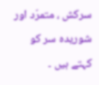سرکش ، متمرّد اور شوریدہ سر کو کہتے ہیں ۔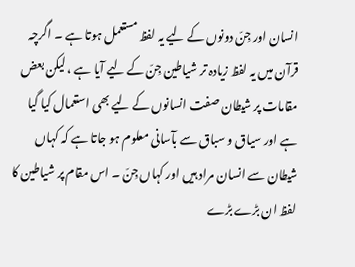انسان اور جِنّ دونوں کے لیے یہ لفظ مستعمل ہوتا ہے ۔ اگرچہ قرآن میں یہ لفظ زیادہ تر شیاطین جِنّ کے لیے آیا ہے ، لیکن بعض مقامات پر شیطان صفت انسانوں کے لیے بھی استعمال کیا گیا ہے اور سیاق و سباق سے بآسانی معلوم ہو جاتا ہے کہ کہاں شیطان سے انسان مراد ہیں اور کہاں جِنّ ۔ اس مقام پر شیاطین کا لفظ ان بڑے بڑے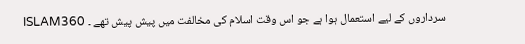سرداروں کے لیے استعمال ہوا ہے جو اس وقت اسلام کی مخالفت میں پیش پیش تھے ۔ ISLAM360